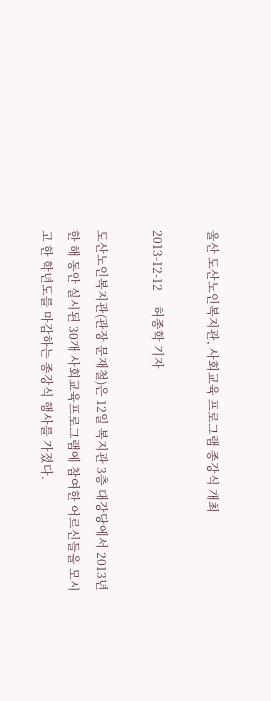울산 도산노인복지관, 사회교육 프로그램 종강식 개최

2013-12-12     허종학 기자

도산노인복지관(관장 문재철)은 12일 복지관 3층 대강당에서 2013년 한 해 동안 실시된 30개 사회교육프로그램에 참여한 어르신들을 모시고 한 학년도를 마감하는 종강식 행사를 가졌다.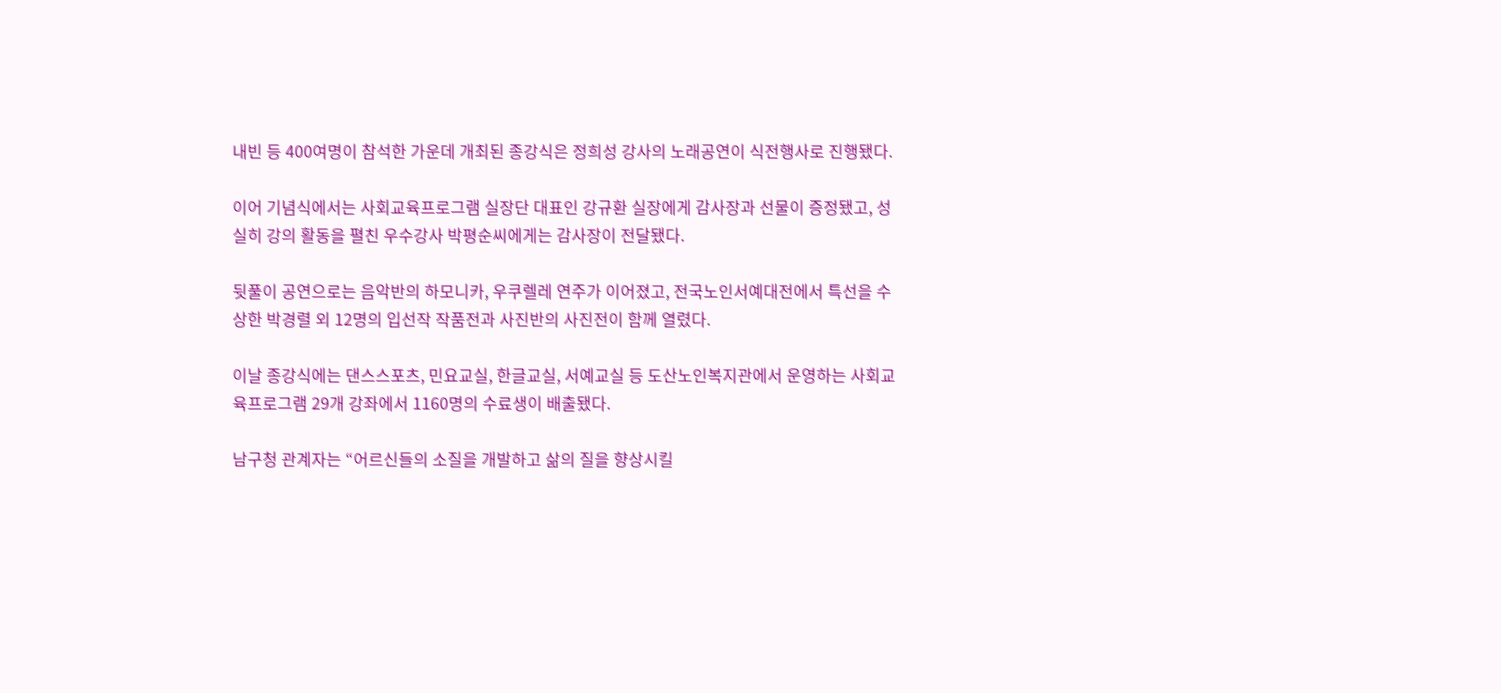내빈 등 400여명이 참석한 가운데 개최된 종강식은 정희성 강사의 노래공연이 식전행사로 진행됐다.

이어 기념식에서는 사회교육프로그램 실장단 대표인 강규환 실장에게 감사장과 선물이 증정됐고, 성실히 강의 활동을 펼친 우수강사 박평순씨에게는 감사장이 전달됐다.

뒷풀이 공연으로는 음악반의 하모니카, 우쿠렐레 연주가 이어졌고, 전국노인서예대전에서 특선을 수상한 박경렬 외 12명의 입선작 작품전과 사진반의 사진전이 함께 열렸다.

이날 종강식에는 댄스스포츠, 민요교실, 한글교실, 서예교실 등 도산노인복지관에서 운영하는 사회교육프로그램 29개 강좌에서 1160명의 수료생이 배출됐다.

남구청 관계자는 “어르신들의 소질을 개발하고 삶의 질을 향상시킬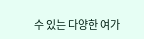수 있는 다양한 여가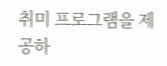취미 프로그램을 제공하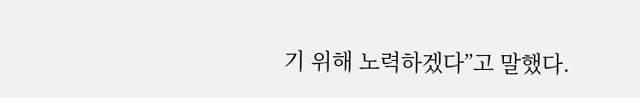기 위해 노력하겠다”고 말했다.